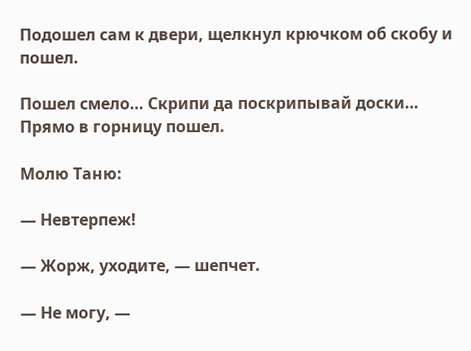Подошел сам к двери, щелкнул крючком об скобу и пошел.

Пошел смело… Скрипи да поскрипывай доски… Прямо в горницу пошел.

Молю Таню:

— Невтерпеж!

— Жорж, уходите, — шепчет.

— Не могу, —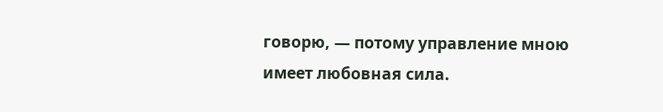говорю, — потому управление мною имеет любовная сила.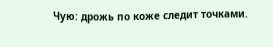Чую: дрожь по коже следит точками.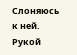Слоняюсь к ней. Рукой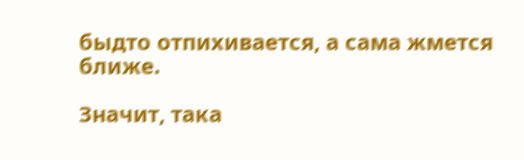быдто отпихивается, а сама жмется ближе.

Значит, така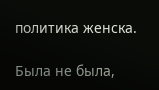политика женска.

Была не была,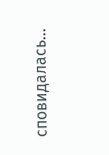сповидалась…